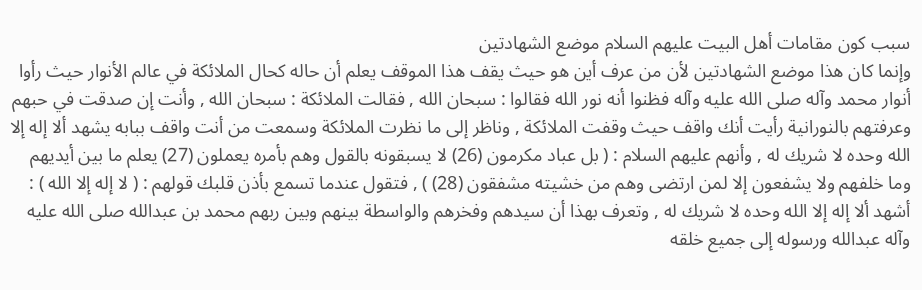سبب كون مقامات أهل البيت عليهم السلام موضع الشهادتين
وإنما كان هذا موضع الشهادتين لأن من عرف أين هو حيث يقف هذا الموقف يعلم أن حاله كحال الملائكة في عالم الأنوار حيث رأوا أنوار محمد وآله صلى الله عليه وآله فظنوا أنه نور الله فقالوا : سبحان الله , فقالت الملائكة : سبحان الله , وأنت إن صدقت في حبهم وعرفتهم بالنورانية رأيت أنك واقف حيث وقفت الملائكة , وناظر إلى ما نظرت الملائكة وسمعت من أنت واقف ببابه يشهد ألا إله إلا الله وحده لا شريك له , وأنهم عليهم السلام : ( بل عباد مكرمون (26) لا يسبقونه بالقول وهم بأمره يعملون (27) يعلم ما بين أيديهم وما خلفهم ولا يشفعون إلا لمن ارتضى وهم من خشيته مشفقون (28) ) , فتقول عندما تسمع بأذن قلبك قولهم : ( لا إله إلا الله ) : أشهد ألا إله إلا الله وحده لا شريك له , وتعرف بهذا أن سيدهم وفخرهم والواسطة بينهم وبين ربهم محمد بن عبدالله صلى الله عليه وآله عبدالله ورسوله إلى جميع خلقه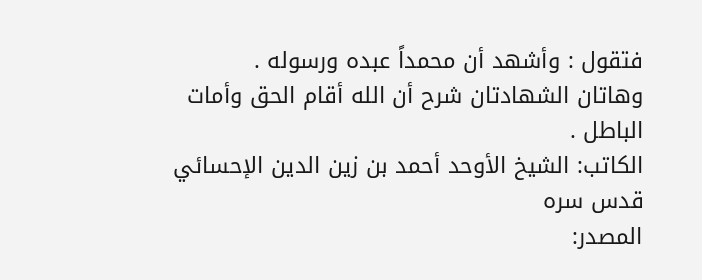فتقول : وأشهد أن محمداً عبده ورسوله .
وهاتان الشهادتان شرح أن الله أقام الحق وأمات الباطل .
الكاتب: الشيخ الأوحد أحمد بن زين الدين الإحسائي قدس سره
المصدر: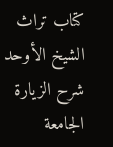كتاب تراث الشيخ الأوحد شرح الزيارة الجامعة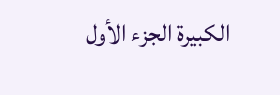الكبيرة الجزء الأول